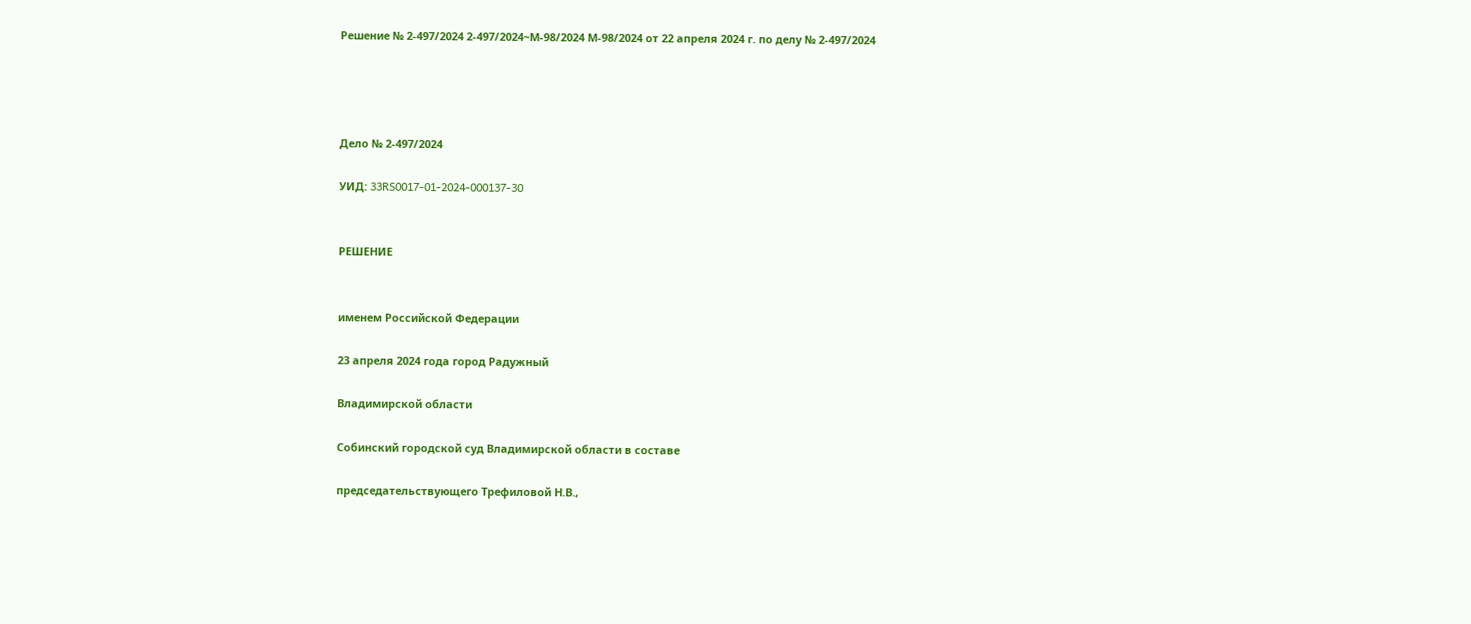Решение № 2-497/2024 2-497/2024~М-98/2024 М-98/2024 от 22 апреля 2024 г. по делу № 2-497/2024




Дело № 2-497/2024

УИД: 33RS0017-01-2024-000137-30


РЕШЕНИЕ


именем Российской Федерации

23 апреля 2024 года город Радужный

Владимирской области

Собинский городской суд Владимирской области в составе

председательствующего Трефиловой Н.В.,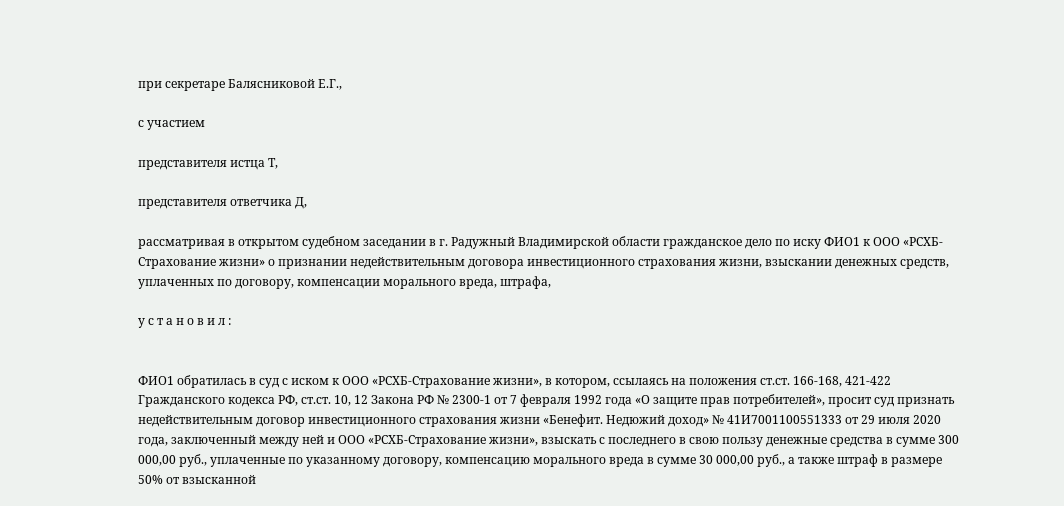при секретаре Балясниковой Е.Г.,

с участием

представителя истца Т,

представителя ответчика Д,

рассматривая в открытом судебном заседании в г. Радужный Владимирской области гражданское дело по иску ФИО1 к ООО «РСХБ-Страхование жизни» о признании недействительным договора инвестиционного страхования жизни, взыскании денежных средств, уплаченных по договору, компенсации морального вреда, штрафа,

у с т а н о в и л :


ФИО1 обратилась в суд с иском к ООО «РСХБ-Страхование жизни», в котором, ссылаясь на положения ст.ст. 166-168, 421-422 Гражданского кодекса РФ, ст.ст. 10, 12 Закона РФ № 2300-1 от 7 февраля 1992 года «О защите прав потребителей», просит суд признать недействительным договор инвестиционного страхования жизни «Бенефит. Недюжий доход» № 41И7001100551333 от 29 июля 2020 года, заключенный между ней и ООО «РСХБ-Страхование жизни», взыскать с последнего в свою пользу денежные средства в сумме 300 000,00 руб., уплаченные по указанному договору, компенсацию морального вреда в сумме 30 000,00 руб., а также штраф в размере 50% от взысканной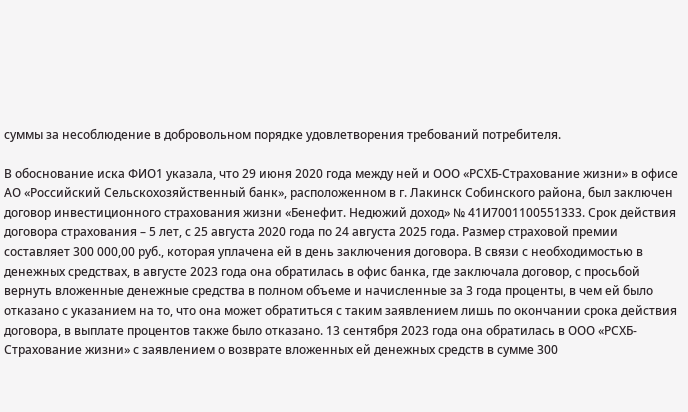суммы за несоблюдение в добровольном порядке удовлетворения требований потребителя.

В обоснование иска ФИО1 указала, что 29 июня 2020 года между ней и ООО «РСХБ-Страхование жизни» в офисе АО «Российский Сельскохозяйственный банк», расположенном в г. Лакинск Собинского района, был заключен договор инвестиционного страхования жизни «Бенефит. Недюжий доход» № 41И7001100551333. Срок действия договора страхования – 5 лет, с 25 августа 2020 года по 24 августа 2025 года. Размер страховой премии составляет 300 000,00 руб., которая уплачена ей в день заключения договора. В связи с необходимостью в денежных средствах, в августе 2023 года она обратилась в офис банка, где заключала договор, с просьбой вернуть вложенные денежные средства в полном объеме и начисленные за 3 года проценты, в чем ей было отказано с указанием на то, что она может обратиться с таким заявлением лишь по окончании срока действия договора, в выплате процентов также было отказано. 13 сентября 2023 года она обратилась в ООО «РСХБ-Страхование жизни» с заявлением о возврате вложенных ей денежных средств в сумме 300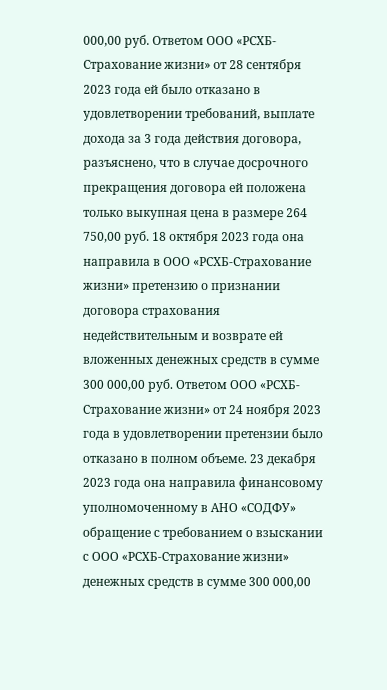000,00 руб. Ответом ООО «РСХБ-Страхование жизни» от 28 сентября 2023 года ей было отказано в удовлетворении требований, выплате дохода за 3 года действия договора, разъяснено, что в случае досрочного прекращения договора ей положена только выкупная цена в размере 264 750,00 руб. 18 октября 2023 года она направила в ООО «РСХБ-Страхование жизни» претензию о признании договора страхования недействительным и возврате ей вложенных денежных средств в сумме 300 000,00 руб. Ответом ООО «РСХБ-Страхование жизни» от 24 ноября 2023 года в удовлетворении претензии было отказано в полном объеме. 23 декабря 2023 года она направила финансовому уполномоченному в АНО «СОДФУ» обращение с требованием о взыскании с ООО «РСХБ-Страхование жизни» денежных средств в сумме 300 000,00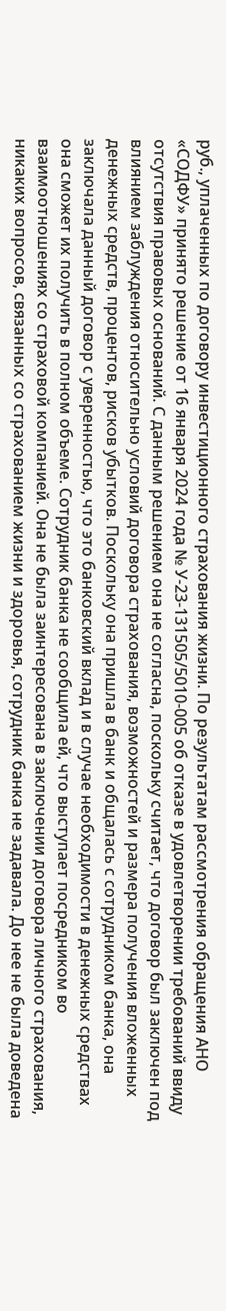руб., уплаченных по договору инвестиционного страхования жизни. По результатам рассмотрения обращения АНО «СОДФУ» принято решение от 16 января 2024 года № У-23-131505/5010-005 об отказе в удовлетворении требований ввиду отсутствия правовых оснований. С данным решением она не согласна, поскольку считает, что договор был заключен под влиянием заблуждения относительно условий договора страхования, возможностей и размера получения вложенных денежных средств, процентов, рисков убытков. Поскольку она пришла в банк и общалась с сотрудником банка, она заключала данный договор с уверенностью, что это банковский вклад и в случае необходимости в денежных средствах она сможет их получить в полном объеме. Сотрудник банка не сообщила ей, что выступает посредником во взаимоотношениях со страховой компанией. Она не была заинтересована в заключении договора личного страхования, никаких вопросов, связанных со страхованием жизни и здоровья, сотрудник банка не задавала. До нее не была доведена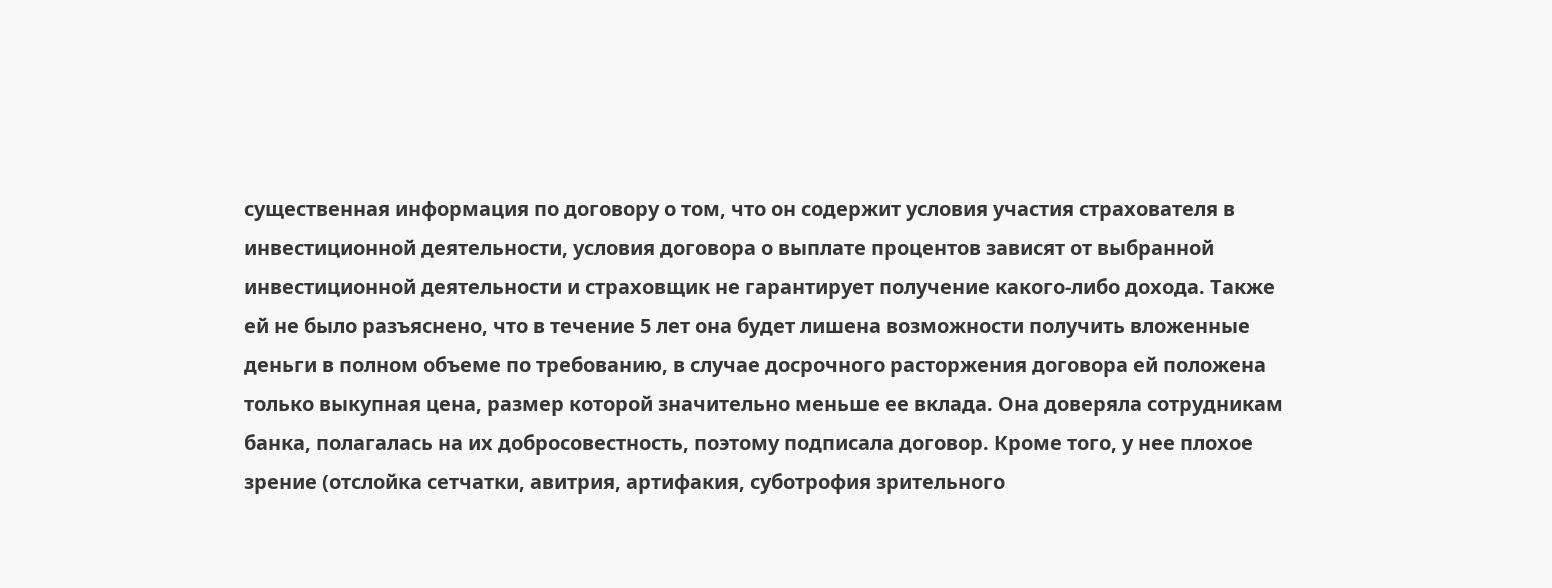существенная информация по договору о том, что он содержит условия участия страхователя в инвестиционной деятельности, условия договора о выплате процентов зависят от выбранной инвестиционной деятельности и страховщик не гарантирует получение какого-либо дохода. Также ей не было разъяснено, что в течение 5 лет она будет лишена возможности получить вложенные деньги в полном объеме по требованию, в случае досрочного расторжения договора ей положена только выкупная цена, размер которой значительно меньше ее вклада. Она доверяла сотрудникам банка, полагалась на их добросовестность, поэтому подписала договор. Кроме того, у нее плохое зрение (отслойка сетчатки, авитрия, артифакия, суботрофия зрительного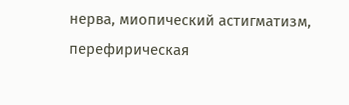нерва, миопический астигматизм, перефирическая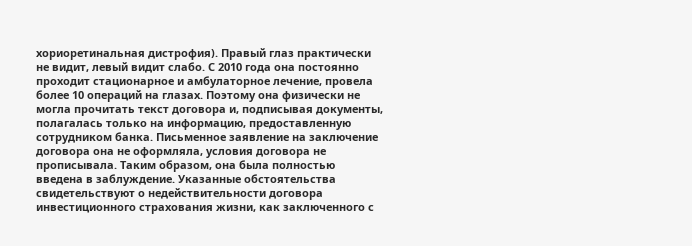хориоретинальная дистрофия). Правый глаз практически не видит, левый видит слабо. С 2010 года она постоянно проходит стационарное и амбулаторное лечение, провела более 10 операций на глазах. Поэтому она физически не могла прочитать текст договора и, подписывая документы, полагалась только на информацию, предоставленную сотрудником банка. Письменное заявление на заключение договора она не оформляла, условия договора не прописывала. Таким образом, она была полностью введена в заблуждение. Указанные обстоятельства свидетельствуют о недействительности договора инвестиционного страхования жизни, как заключенного с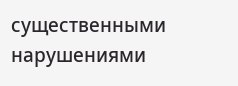существенными нарушениями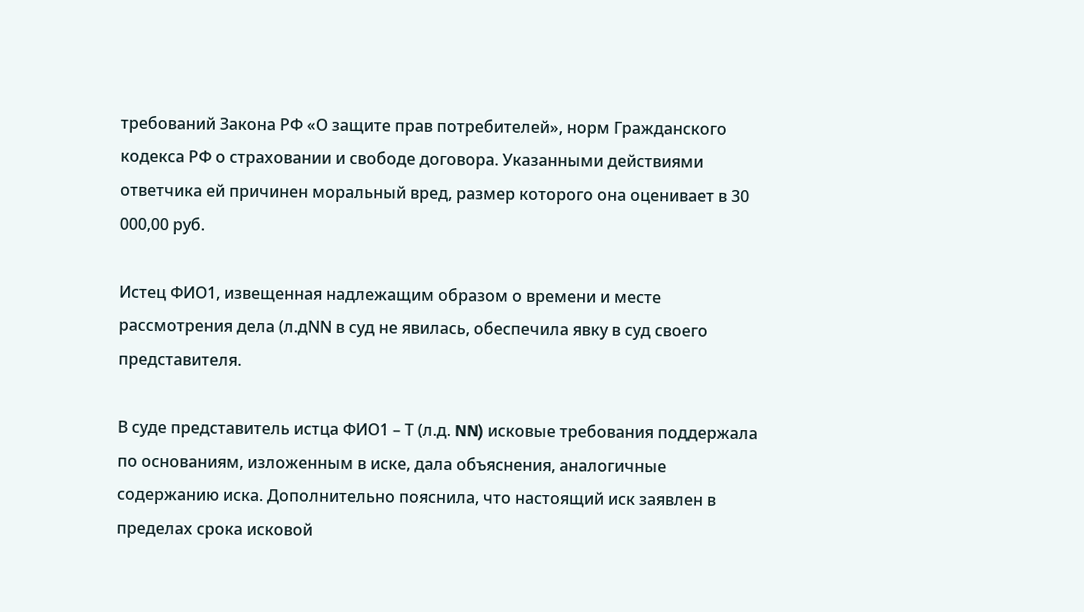требований Закона РФ «О защите прав потребителей», норм Гражданского кодекса РФ о страховании и свободе договора. Указанными действиями ответчика ей причинен моральный вред, размер которого она оценивает в 30 000,00 руб.

Истец ФИО1, извещенная надлежащим образом о времени и месте рассмотрения дела (л.дNN в суд не явилась, обеспечила явку в суд своего представителя.

В суде представитель истца ФИО1 – Т (л.д. NN) исковые требования поддержала по основаниям, изложенным в иске, дала объяснения, аналогичные содержанию иска. Дополнительно пояснила, что настоящий иск заявлен в пределах срока исковой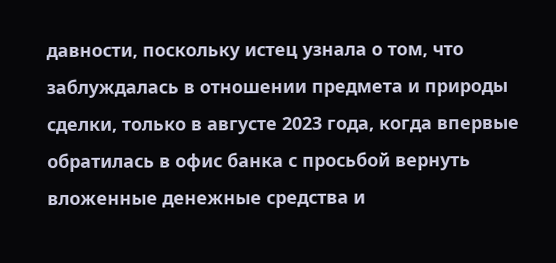давности, поскольку истец узнала о том, что заблуждалась в отношении предмета и природы сделки, только в августе 2023 года, когда впервые обратилась в офис банка с просьбой вернуть вложенные денежные средства и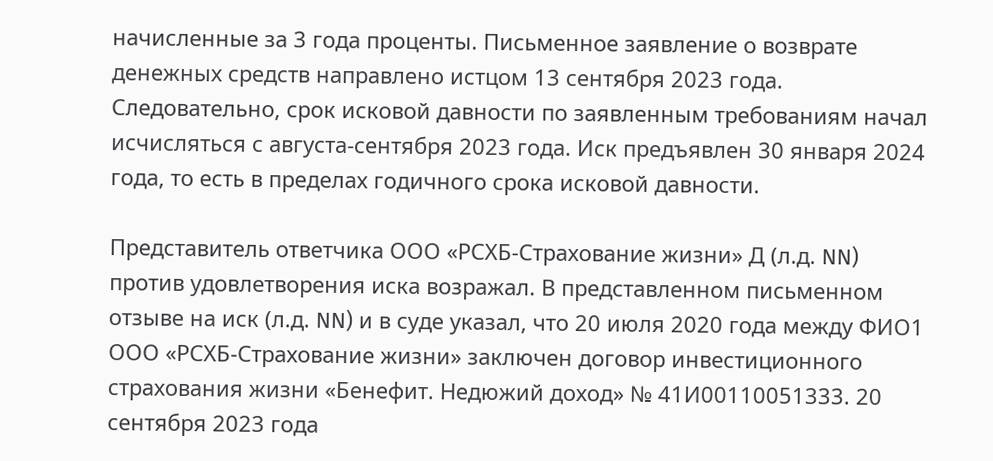начисленные за 3 года проценты. Письменное заявление о возврате денежных средств направлено истцом 13 сентября 2023 года. Следовательно, срок исковой давности по заявленным требованиям начал исчисляться с августа-сентября 2023 года. Иск предъявлен 30 января 2024 года, то есть в пределах годичного срока исковой давности.

Представитель ответчика ООО «РСХБ-Страхование жизни» Д (л.д. NN) против удовлетворения иска возражал. В представленном письменном отзыве на иск (л.д. NN) и в суде указал, что 20 июля 2020 года между ФИО1 ООО «РСХБ-Страхование жизни» заключен договор инвестиционного страхования жизни «Бенефит. Недюжий доход» № 41И00110051333. 20 сентября 2023 года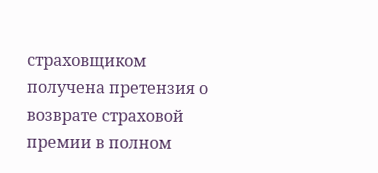страховщиком получена претензия о возврате страховой премии в полном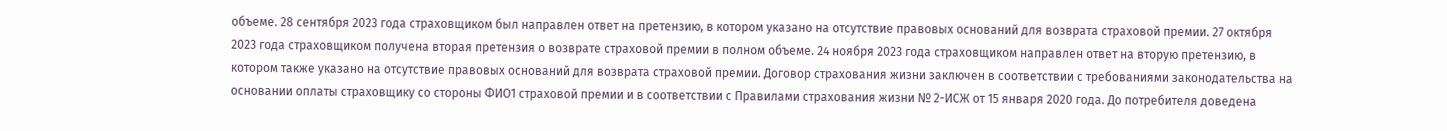объеме. 28 сентября 2023 года страховщиком был направлен ответ на претензию, в котором указано на отсутствие правовых оснований для возврата страховой премии. 27 октября 2023 года страховщиком получена вторая претензия о возврате страховой премии в полном объеме. 24 ноября 2023 года страховщиком направлен ответ на вторую претензию, в котором также указано на отсутствие правовых оснований для возврата страховой премии. Договор страхования жизни заключен в соответствии с требованиями законодательства на основании оплаты страховщику со стороны ФИО1 страховой премии и в соответствии с Правилами страхования жизни № 2-ИСЖ от 15 января 2020 года. До потребителя доведена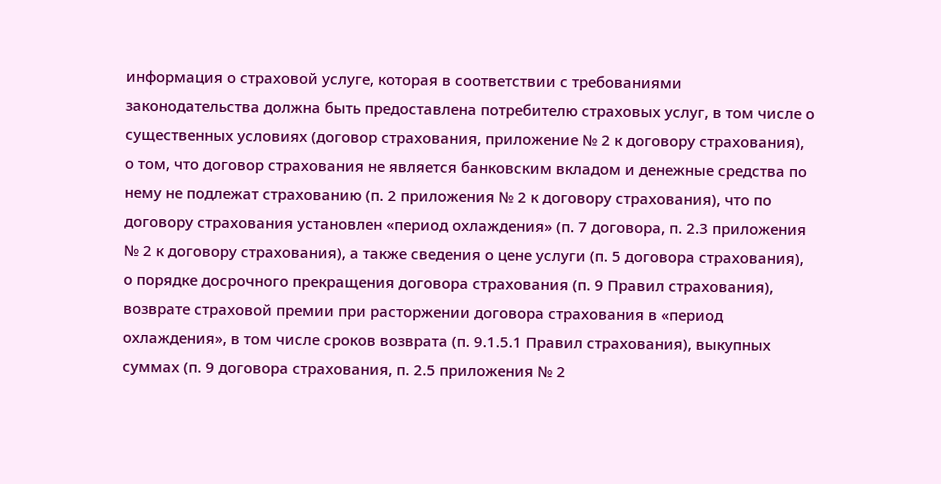информация о страховой услуге, которая в соответствии с требованиями законодательства должна быть предоставлена потребителю страховых услуг, в том числе о существенных условиях (договор страхования, приложение № 2 к договору страхования), о том, что договор страхования не является банковским вкладом и денежные средства по нему не подлежат страхованию (п. 2 приложения № 2 к договору страхования), что по договору страхования установлен «период охлаждения» (п. 7 договора, п. 2.3 приложения № 2 к договору страхования), а также сведения о цене услуги (п. 5 договора страхования), о порядке досрочного прекращения договора страхования (п. 9 Правил страхования), возврате страховой премии при расторжении договора страхования в «период охлаждения», в том числе сроков возврата (п. 9.1.5.1 Правил страхования), выкупных суммах (п. 9 договора страхования, п. 2.5 приложения № 2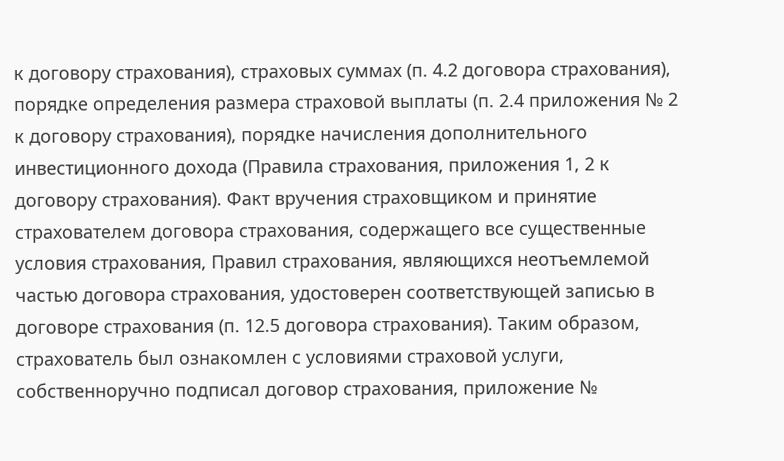к договору страхования), страховых суммах (п. 4.2 договора страхования), порядке определения размера страховой выплаты (п. 2.4 приложения № 2 к договору страхования), порядке начисления дополнительного инвестиционного дохода (Правила страхования, приложения 1, 2 к договору страхования). Факт вручения страховщиком и принятие страхователем договора страхования, содержащего все существенные условия страхования, Правил страхования, являющихся неотъемлемой частью договора страхования, удостоверен соответствующей записью в договоре страхования (п. 12.5 договора страхования). Таким образом, страхователь был ознакомлен с условиями страховой услуги, собственноручно подписал договор страхования, приложение №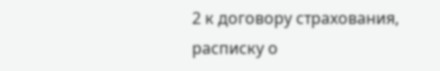2 к договору страхования, расписку о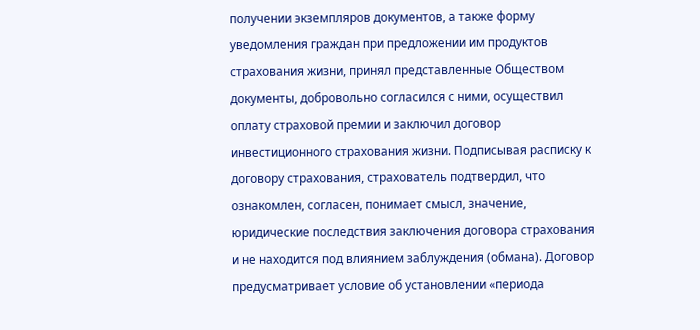получении экземпляров документов, а также форму уведомления граждан при предложении им продуктов страхования жизни, принял представленные Обществом документы, добровольно согласился с ними, осуществил оплату страховой премии и заключил договор инвестиционного страхования жизни. Подписывая расписку к договору страхования, страхователь подтвердил, что ознакомлен, согласен, понимает смысл, значение, юридические последствия заключения договора страхования и не находится под влиянием заблуждения (обмана). Договор предусматривает условие об установлении «периода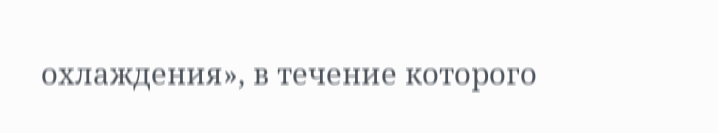охлаждения», в течение которого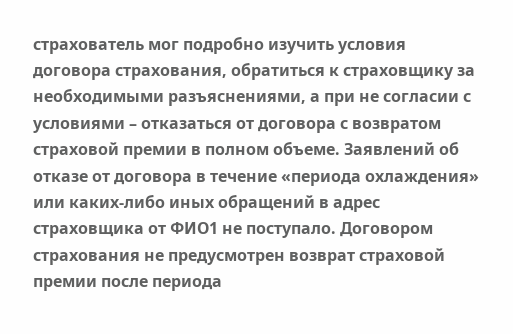страхователь мог подробно изучить условия договора страхования, обратиться к страховщику за необходимыми разъяснениями, а при не согласии с условиями – отказаться от договора с возвратом страховой премии в полном объеме. Заявлений об отказе от договора в течение «периода охлаждения» или каких-либо иных обращений в адрес страховщика от ФИО1 не поступало. Договором страхования не предусмотрен возврат страховой премии после периода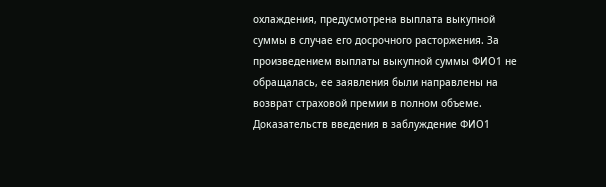охлаждения, предусмотрена выплата выкупной суммы в случае его досрочного расторжения. За произведением выплаты выкупной суммы ФИО1 не обращалась, ее заявления были направлены на возврат страховой премии в полном объеме. Доказательств введения в заблуждение ФИО1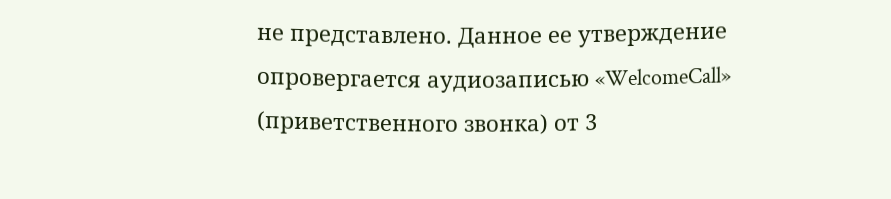не представлено. Данное ее утверждение опровергается аудиозаписью «WelcomeCall» (приветственного звонка) от 3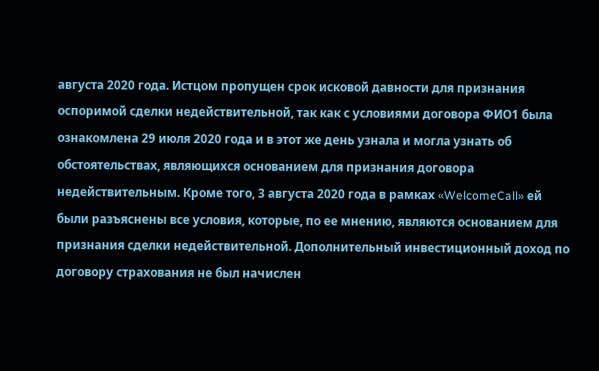августа 2020 года. Истцом пропущен срок исковой давности для признания оспоримой сделки недействительной, так как с условиями договора ФИО1 была ознакомлена 29 июля 2020 года и в этот же день узнала и могла узнать об обстоятельствах, являющихся основанием для признания договора недействительным. Кроме того, 3 августа 2020 года в рамках «WelcomeCall» ей были разъяснены все условия, которые, по ее мнению, являются основанием для признания сделки недействительной. Дополнительный инвестиционный доход по договору страхования не был начислен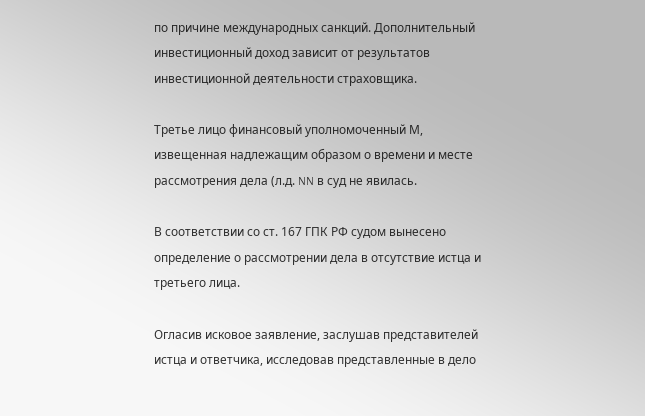по причине международных санкций. Дополнительный инвестиционный доход зависит от результатов инвестиционной деятельности страховщика.

Третье лицо финансовый уполномоченный М, извещенная надлежащим образом о времени и месте рассмотрения дела (л.д. NN в суд не явилась.

В соответствии со ст. 167 ГПК РФ судом вынесено определение о рассмотрении дела в отсутствие истца и третьего лица.

Огласив исковое заявление, заслушав представителей истца и ответчика, исследовав представленные в дело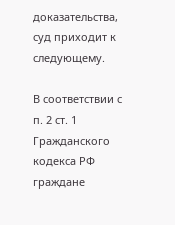доказательства, суд приходит к следующему.

В соответствии с п. 2 ст. 1 Гражданского кодекса РФ граждане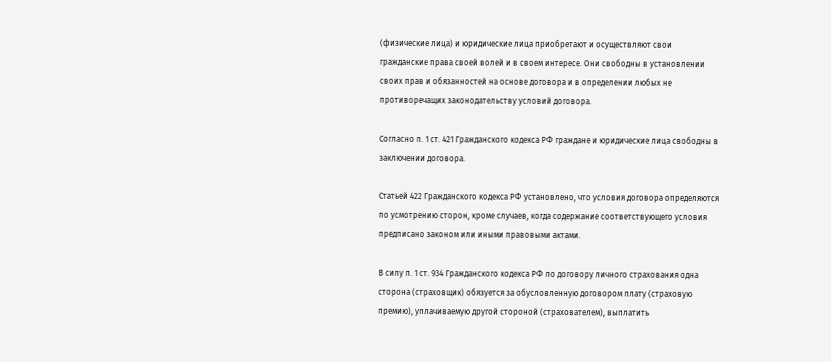(физические лица) и юридические лица приобретают и осуществляют свои гражданские права своей волей и в своем интересе. Они свободны в установлении своих прав и обязанностей на основе договора и в определении любых не противоречащих законодательству условий договора.

Согласно п. 1 ст. 421 Гражданского кодекса РФ граждане и юридические лица свободны в заключении договора.

Статьей 422 Гражданского кодекса РФ установлено, что условия договора определяются по усмотрению сторон, кроме случаев, когда содержание соответствующего условия предписано законом или иными правовыми актами.

В силу п. 1 ст. 934 Гражданского кодекса РФ по договору личного страхования одна сторона (страховщик) обязуется за обусловленную договором плату (страховую премию), уплачиваемую другой стороной (страхователем), выплатить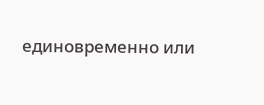единовременно или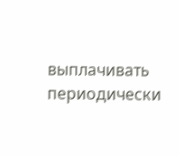выплачивать периодически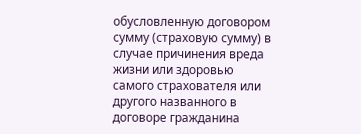обусловленную договором сумму (страховую сумму) в случае причинения вреда жизни или здоровью самого страхователя или другого названного в договоре гражданина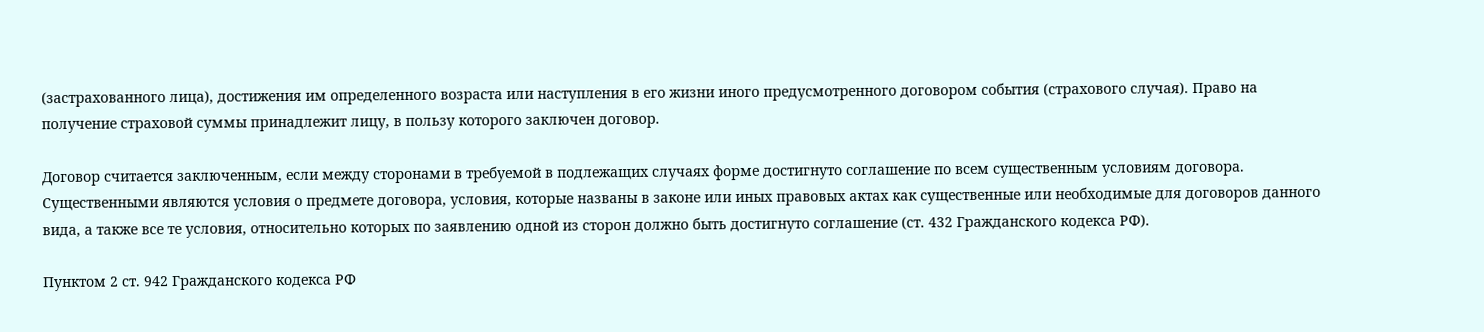(застрахованного лица), достижения им определенного возраста или наступления в его жизни иного предусмотренного договором события (страхового случая). Право на получение страховой суммы принадлежит лицу, в пользу которого заключен договор.

Договор считается заключенным, если между сторонами в требуемой в подлежащих случаях форме достигнуто соглашение по всем существенным условиям договора. Существенными являются условия о предмете договора, условия, которые названы в законе или иных правовых актах как существенные или необходимые для договоров данного вида, а также все те условия, относительно которых по заявлению одной из сторон должно быть достигнуто соглашение (ст. 432 Гражданского кодекса РФ).

Пунктом 2 ст. 942 Гражданского кодекса РФ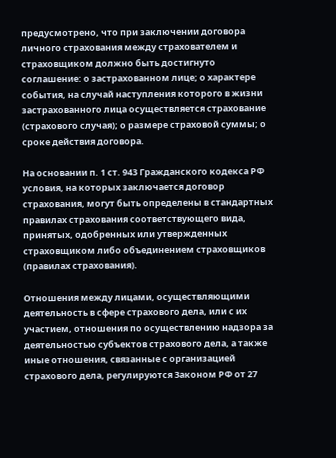предусмотрено, что при заключении договора личного страхования между страхователем и страховщиком должно быть достигнуто соглашение: о застрахованном лице; о характере события, на случай наступления которого в жизни застрахованного лица осуществляется страхование (страхового случая); о размере страховой суммы; о сроке действия договора.

На основании п. 1 ст. 943 Гражданского кодекса РФ условия, на которых заключается договор страхования, могут быть определены в стандартных правилах страхования соответствующего вида, принятых, одобренных или утвержденных страховщиком либо объединением страховщиков (правилах страхования).

Отношения между лицами, осуществляющими деятельность в сфере страхового дела, или с их участием, отношения по осуществлению надзора за деятельностью субъектов страхового дела, а также иные отношения, связанные с организацией страхового дела, регулируются Законом РФ от 27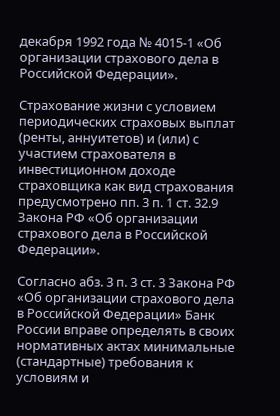декабря 1992 года № 4015-1 «Об организации страхового дела в Российской Федерации».

Страхование жизни с условием периодических страховых выплат (ренты, аннуитетов) и (или) с участием страхователя в инвестиционном доходе страховщика как вид страхования предусмотрено пп. 3 п. 1 ст. 32.9 Закона РФ «Об организации страхового дела в Российской Федерации».

Согласно абз. 3 п. 3 ст. 3 Закона РФ «Об организации страхового дела в Российской Федерации» Банк России вправе определять в своих нормативных актах минимальные (стандартные) требования к условиям и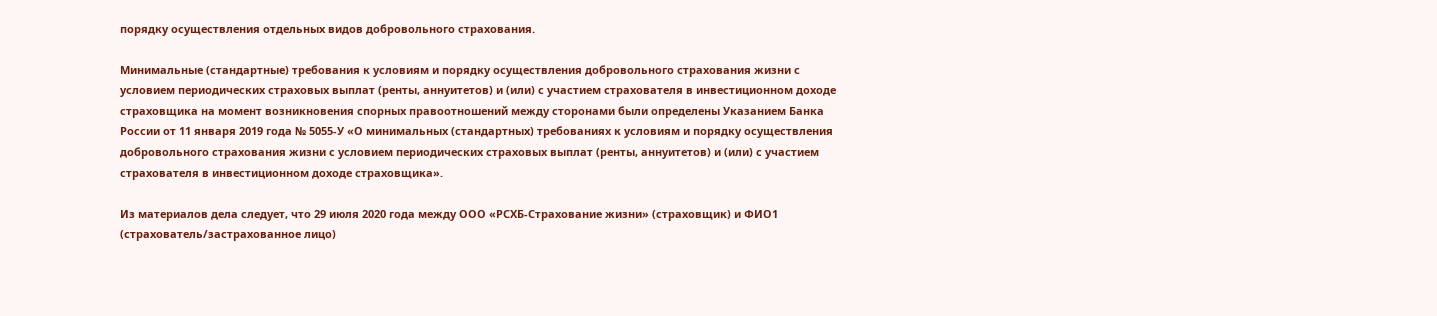порядку осуществления отдельных видов добровольного страхования.

Минимальные (стандартные) требования к условиям и порядку осуществления добровольного страхования жизни с условием периодических страховых выплат (ренты, аннуитетов) и (или) с участием страхователя в инвестиционном доходе страховщика на момент возникновения спорных правоотношений между сторонами были определены Указанием Банка России от 11 января 2019 года № 5055-У «О минимальных (стандартных) требованиях к условиям и порядку осуществления добровольного страхования жизни с условием периодических страховых выплат (ренты, аннуитетов) и (или) с участием страхователя в инвестиционном доходе страховщика».

Из материалов дела следует, что 29 июля 2020 года между ООО «РСХБ-Страхование жизни» (страховщик) и ФИО1 (страхователь/застрахованное лицо)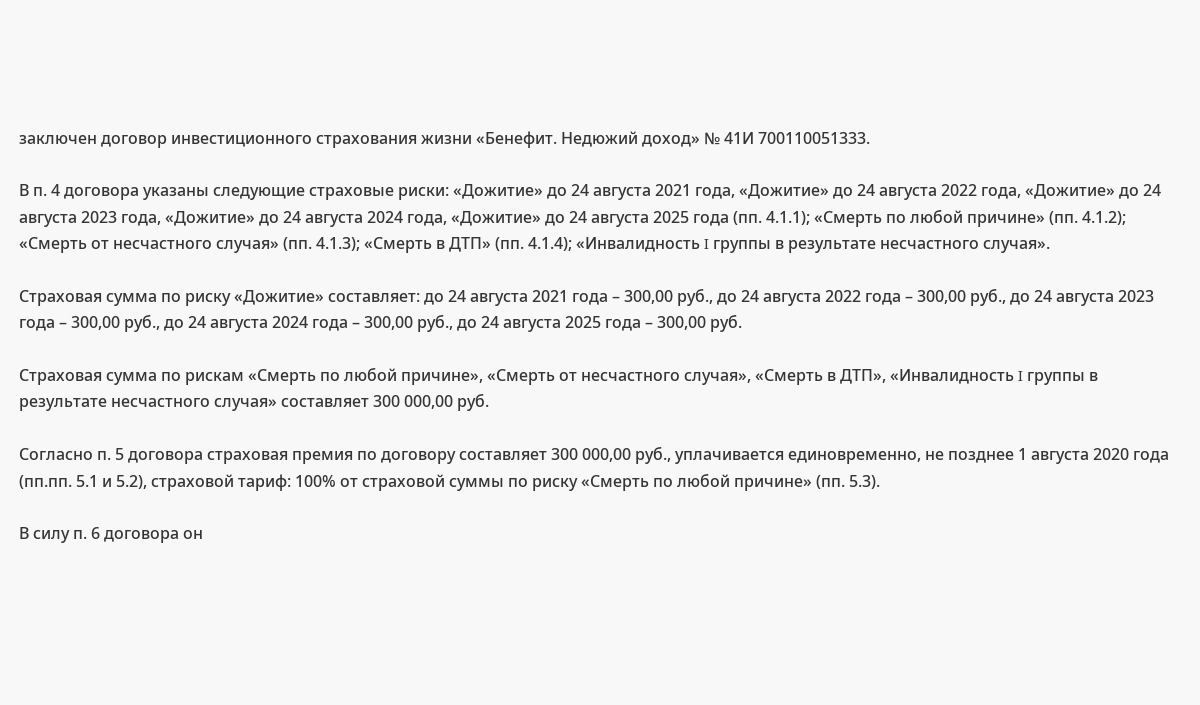заключен договор инвестиционного страхования жизни «Бенефит. Недюжий доход» № 41И 700110051333.

В п. 4 договора указаны следующие страховые риски: «Дожитие» до 24 августа 2021 года, «Дожитие» до 24 августа 2022 года, «Дожитие» до 24 августа 2023 года, «Дожитие» до 24 августа 2024 года, «Дожитие» до 24 августа 2025 года (пп. 4.1.1); «Смерть по любой причине» (пп. 4.1.2); «Смерть от несчастного случая» (пп. 4.1.3); «Смерть в ДТП» (пп. 4.1.4); «Инвалидность I группы в результате несчастного случая».

Страховая сумма по риску «Дожитие» составляет: до 24 августа 2021 года – 300,00 руб., до 24 августа 2022 года – 300,00 руб., до 24 августа 2023 года – 300,00 руб., до 24 августа 2024 года – 300,00 руб., до 24 августа 2025 года – 300,00 руб.

Страховая сумма по рискам «Смерть по любой причине», «Смерть от несчастного случая», «Смерть в ДТП», «Инвалидность I группы в результате несчастного случая» составляет 300 000,00 руб.

Согласно п. 5 договора страховая премия по договору составляет 300 000,00 руб., уплачивается единовременно, не позднее 1 августа 2020 года (пп.пп. 5.1 и 5.2), страховой тариф: 100% от страховой суммы по риску «Смерть по любой причине» (пп. 5.3).

В силу п. 6 договора он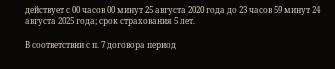действует с 00 часов 00 минут 25 августа 2020 года до 23 часов 59 минут 24 августа 2025 года; срок страхования 5 лет.

В соответствии с п. 7 договора период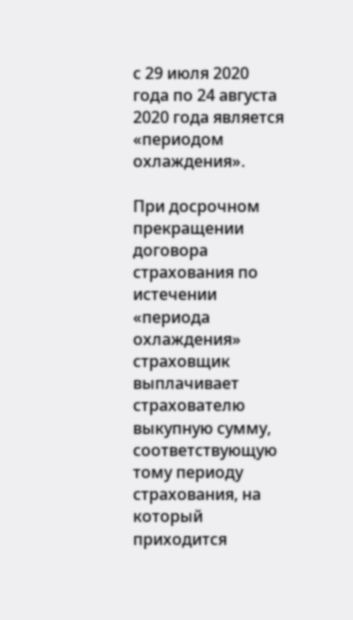с 29 июля 2020 года по 24 августа 2020 года является «периодом охлаждения».

При досрочном прекращении договора страхования по истечении «периода охлаждения» страховщик выплачивает страхователю выкупную сумму, соответствующую тому периоду страхования, на который приходится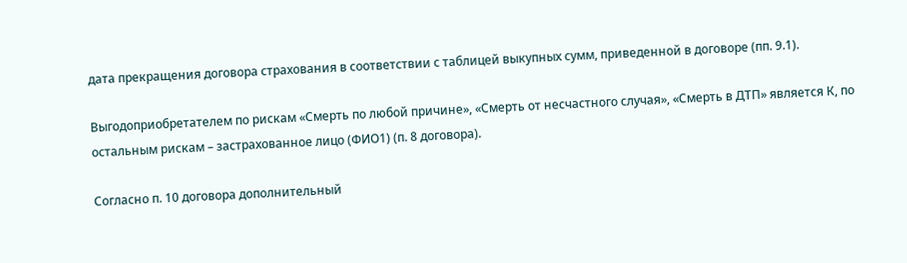дата прекращения договора страхования в соответствии с таблицей выкупных сумм, приведенной в договоре (пп. 9.1).

Выгодоприобретателем по рискам «Смерть по любой причине», «Смерть от несчастного случая», «Смерть в ДТП» является К, по остальным рискам – застрахованное лицо (ФИО1) (п. 8 договора).

Согласно п. 10 договора дополнительный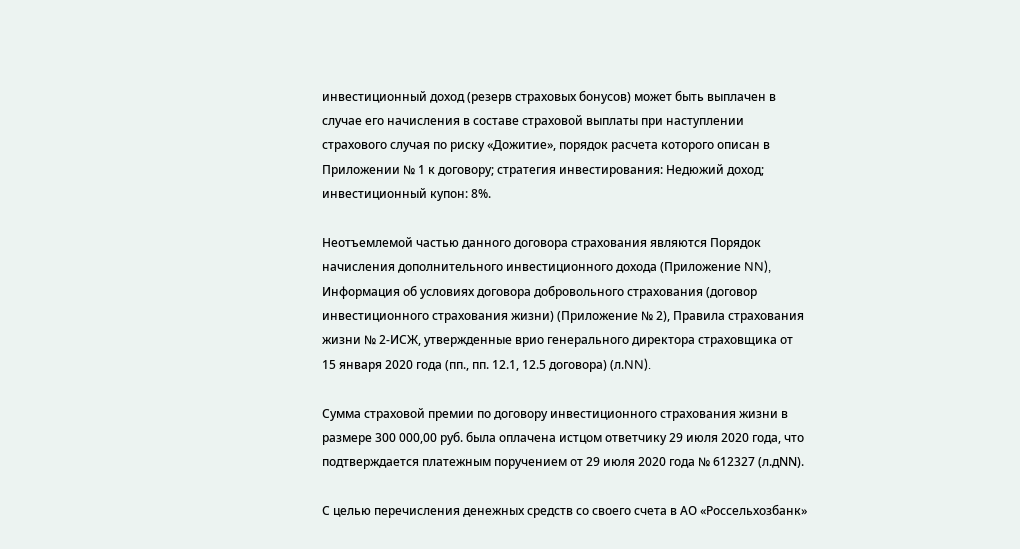инвестиционный доход (резерв страховых бонусов) может быть выплачен в случае его начисления в составе страховой выплаты при наступлении страхового случая по риску «Дожитие», порядок расчета которого описан в Приложении № 1 к договору; стратегия инвестирования: Недюжий доход; инвестиционный купон: 8%.

Неотъемлемой частью данного договора страхования являются Порядок начисления дополнительного инвестиционного дохода (Приложение NN), Информация об условиях договора добровольного страхования (договор инвестиционного страхования жизни) (Приложение № 2), Правила страхования жизни № 2-ИСЖ, утвержденные врио генерального директора страховщика от 15 января 2020 года (пп., пп. 12.1, 12.5 договора) (л.NN).

Сумма страховой премии по договору инвестиционного страхования жизни в размере 300 000,00 руб. была оплачена истцом ответчику 29 июля 2020 года, что подтверждается платежным поручением от 29 июля 2020 года № 612327 (л.дNN).

С целью перечисления денежных средств со своего счета в АО «Россельхозбанк»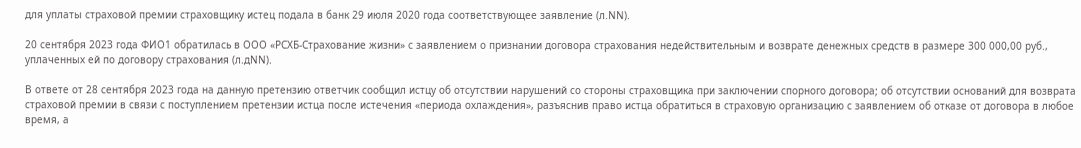для уплаты страховой премии страховщику истец подала в банк 29 июля 2020 года соответствующее заявление (л.NN).

20 сентября 2023 года ФИО1 обратилась в ООО «РСХБ-Страхование жизни» с заявлением о признании договора страхования недействительным и возврате денежных средств в размере 300 000,00 руб., уплаченных ей по договору страхования (л.дNN).

В ответе от 28 сентября 2023 года на данную претензию ответчик сообщил истцу об отсутствии нарушений со стороны страховщика при заключении спорного договора; об отсутствии оснований для возврата страховой премии в связи с поступлением претензии истца после истечения «периода охлаждения», разъяснив право истца обратиться в страховую организацию с заявлением об отказе от договора в любое время, а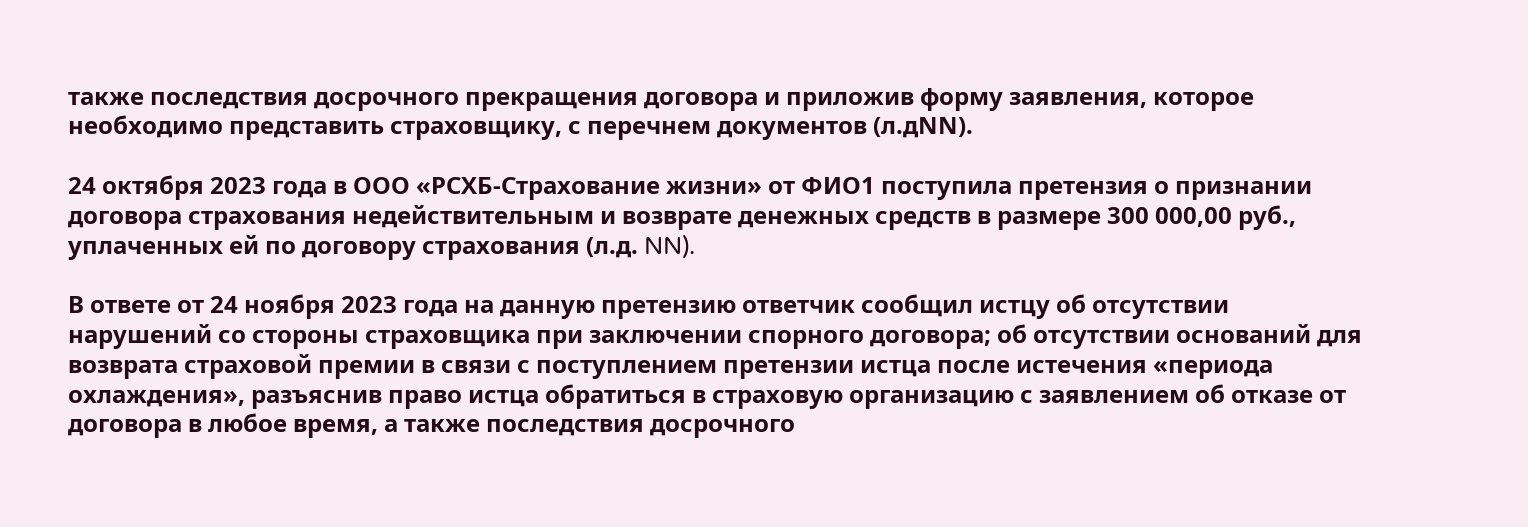также последствия досрочного прекращения договора и приложив форму заявления, которое необходимо представить страховщику, с перечнем документов (л.дNN).

24 октября 2023 года в ООО «РСХБ-Страхование жизни» от ФИО1 поступила претензия о признании договора страхования недействительным и возврате денежных средств в размере 300 000,00 руб., уплаченных ей по договору страхования (л.д. NN).

В ответе от 24 ноября 2023 года на данную претензию ответчик сообщил истцу об отсутствии нарушений со стороны страховщика при заключении спорного договора; об отсутствии оснований для возврата страховой премии в связи с поступлением претензии истца после истечения «периода охлаждения», разъяснив право истца обратиться в страховую организацию с заявлением об отказе от договора в любое время, а также последствия досрочного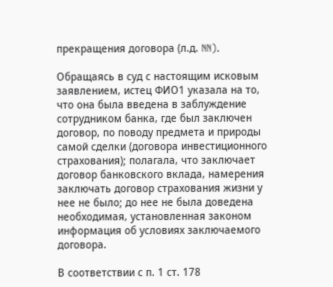прекращения договора (л.д. NN).

Обращаясь в суд с настоящим исковым заявлением, истец ФИО1 указала на то, что она была введена в заблуждение сотрудником банка, где был заключен договор, по поводу предмета и природы самой сделки (договора инвестиционного страхования); полагала, что заключает договор банковского вклада, намерения заключать договор страхования жизни у нее не было; до нее не была доведена необходимая, установленная законом информация об условиях заключаемого договора.

В соответствии с п. 1 ст. 178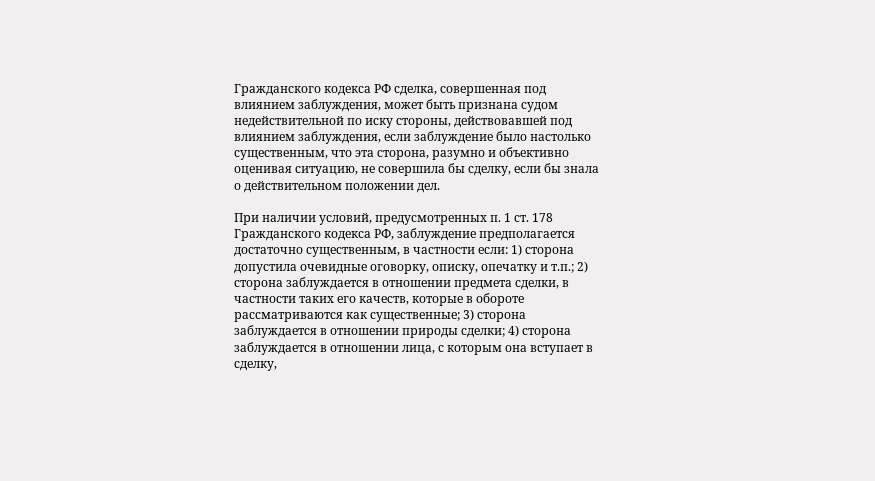Гражданского кодекса РФ сделка, совершенная под влиянием заблуждения, может быть признана судом недействительной по иску стороны, действовавшей под влиянием заблуждения, если заблуждение было настолько существенным, что эта сторона, разумно и объективно оценивая ситуацию, не совершила бы сделку, если бы знала о действительном положении дел.

При наличии условий, предусмотренных п. 1 ст. 178 Гражданского кодекса РФ, заблуждение предполагается достаточно существенным, в частности если: 1) сторона допустила очевидные оговорку, описку, опечатку и т.п.; 2) сторона заблуждается в отношении предмета сделки, в частности таких его качеств, которые в обороте рассматриваются как существенные; 3) сторона заблуждается в отношении природы сделки; 4) сторона заблуждается в отношении лица, с которым она вступает в сделку,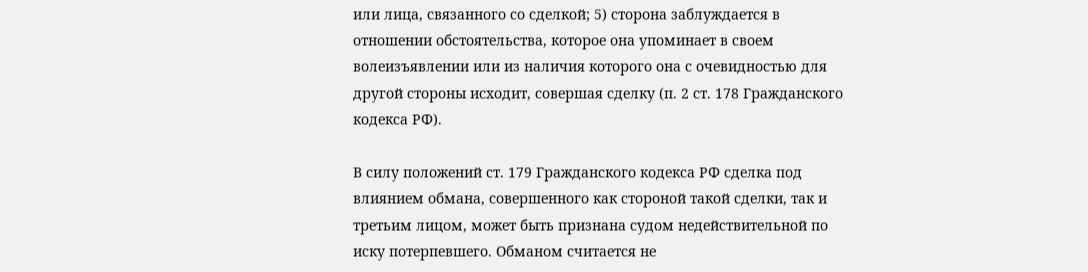или лица, связанного со сделкой; 5) сторона заблуждается в отношении обстоятельства, которое она упоминает в своем волеизъявлении или из наличия которого она с очевидностью для другой стороны исходит, совершая сделку (п. 2 ст. 178 Гражданского кодекса РФ).

В силу положений ст. 179 Гражданского кодекса РФ сделка под влиянием обмана, совершенного как стороной такой сделки, так и третьим лицом, может быть признана судом недействительной по иску потерпевшего. Обманом считается не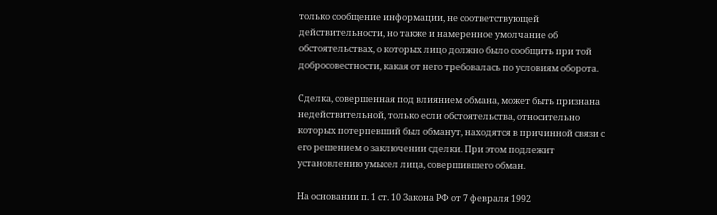только сообщение информации, не соответствующей действительности, но также и намеренное умолчание об обстоятельствах, о которых лицо должно было сообщить при той добросовестности, какая от него требовалась по условиям оборота.

Сделка, совершенная под влиянием обмана, может быть признана недействительной, только если обстоятельства, относительно которых потерпевший был обманут, находятся в причинной связи с его решением о заключении сделки. При этом подлежит установлению умысел лица, совершившего обман.

На основании п. 1 ст. 10 Закона РФ от 7 февраля 1992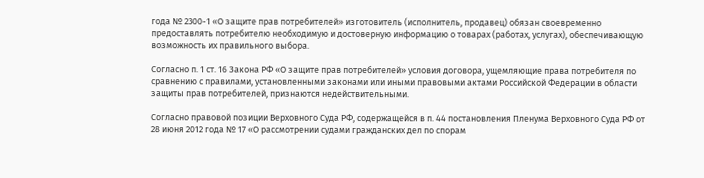года № 2300-1 «О защите прав потребителей» изготовитель (исполнитель, продавец) обязан своевременно предоставлять потребителю необходимую и достоверную информацию о товарах (работах, услугах), обеспечивающую возможность их правильного выбора.

Согласно п. 1 ст. 16 Закона РФ «О защите прав потребителей» условия договора, ущемляющие права потребителя по сравнению с правилами, установленными законами или иными правовыми актами Российской Федерации в области защиты прав потребителей, признаются недействительными.

Согласно правовой позиции Верховного Суда РФ, содержащейся в п. 44 постановления Пленума Верховного Суда РФ от 28 июня 2012 года № 17 «О рассмотрении судами гражданских дел по спорам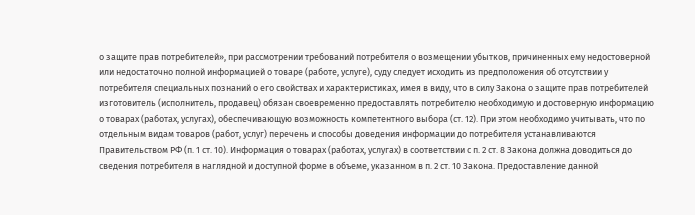о защите прав потребителей», при рассмотрении требований потребителя о возмещении убытков, причиненных ему недостоверной или недостаточно полной информацией о товаре (работе, услуге), суду следует исходить из предположения об отсутствии у потребителя специальных познаний о его свойствах и характеристиках, имея в виду, что в силу Закона о защите прав потребителей изготовитель (исполнитель, продавец) обязан своевременно предоставлять потребителю необходимую и достоверную информацию о товарах (работах, услугах), обеспечивающую возможность компетентного выбора (ст. 12). При этом необходимо учитывать, что по отдельным видам товаров (работ, услуг) перечень и способы доведения информации до потребителя устанавливаются Правительством РФ (п. 1 ст. 10). Информация о товарах (работах, услугах) в соответствии с п. 2 ст. 8 Закона должна доводиться до сведения потребителя в наглядной и доступной форме в объеме, указанном в п. 2 ст. 10 Закона. Предоставление данной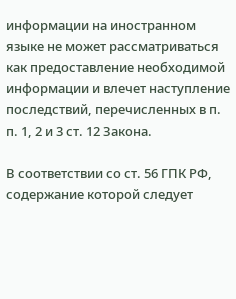информации на иностранном языке не может рассматриваться как предоставление необходимой информации и влечет наступление последствий, перечисленных в п. п. 1, 2 и 3 ст. 12 Закона.

В соответствии со ст. 56 ГПК РФ, содержание которой следует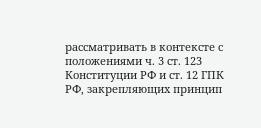рассматривать в контексте с положениями ч. 3 ст. 123 Конституции РФ и ст. 12 ГПК РФ, закрепляющих принцип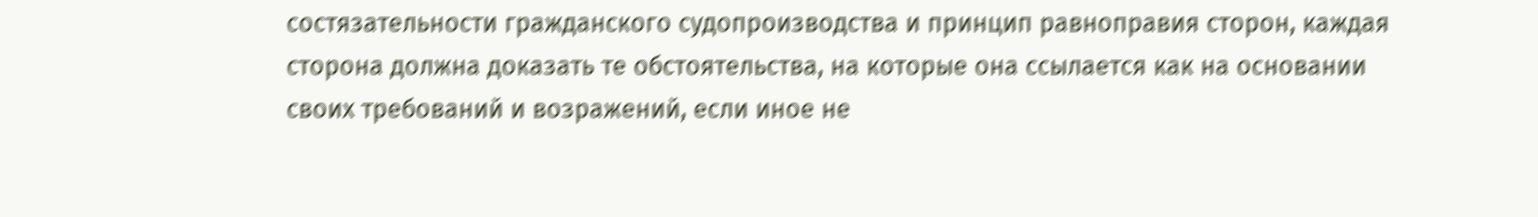состязательности гражданского судопроизводства и принцип равноправия сторон, каждая сторона должна доказать те обстоятельства, на которые она ссылается как на основании своих требований и возражений, если иное не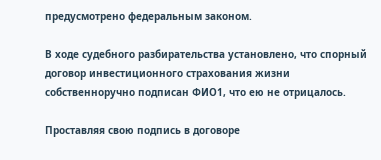предусмотрено федеральным законом.

В ходе судебного разбирательства установлено, что спорный договор инвестиционного страхования жизни собственноручно подписан ФИО1, что ею не отрицалось.

Проставляя свою подпись в договоре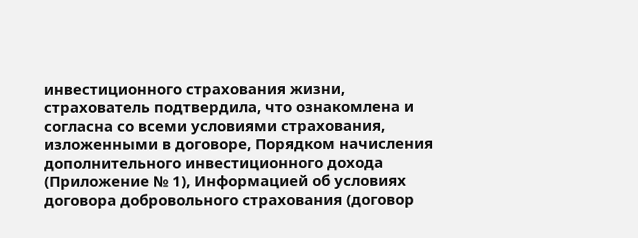инвестиционного страхования жизни, страхователь подтвердила, что ознакомлена и согласна со всеми условиями страхования, изложенными в договоре, Порядком начисления дополнительного инвестиционного дохода (Приложение № 1), Информацией об условиях договора добровольного страхования (договор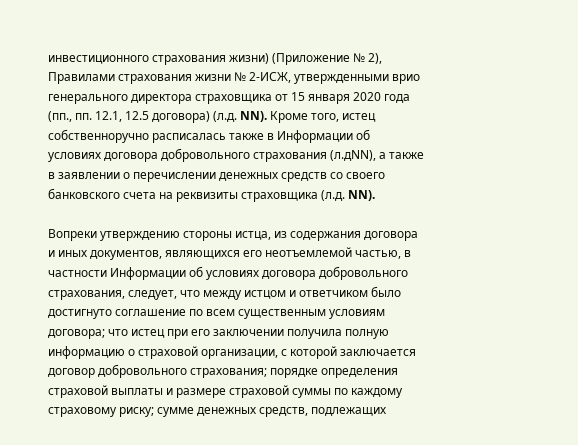инвестиционного страхования жизни) (Приложение № 2), Правилами страхования жизни № 2-ИСЖ, утвержденными врио генерального директора страховщика от 15 января 2020 года (пп., пп. 12.1, 12.5 договора) (л.д. NN). Кроме того, истец собственноручно расписалась также в Информации об условиях договора добровольного страхования (л.дNN), а также в заявлении о перечислении денежных средств со своего банковского счета на реквизиты страховщика (л.д. NN).

Вопреки утверждению стороны истца, из содержания договора и иных документов, являющихся его неотъемлемой частью, в частности Информации об условиях договора добровольного страхования, следует, что между истцом и ответчиком было достигнуто соглашение по всем существенным условиям договора; что истец при его заключении получила полную информацию о страховой организации, с которой заключается договор добровольного страхования; порядке определения страховой выплаты и размере страховой суммы по каждому страховому риску; сумме денежных средств, подлежащих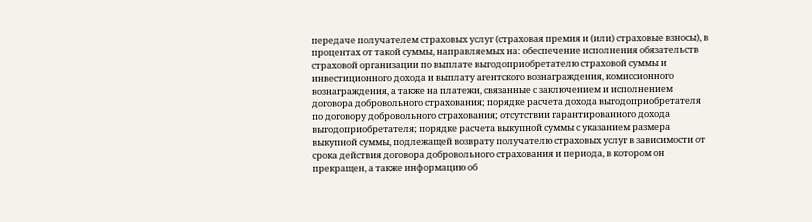передаче получателем страховых услуг (страховая премия и (или) страховые взносы), в процентах от такой суммы, направляемых на: обеспечение исполнения обязательств страховой организации по выплате выгодоприобретателю страховой суммы и инвестиционного дохода и выплату агентского вознаграждения, комиссионного вознаграждения, а также на платежи, связанные с заключением и исполнением договора добровольного страхования; порядке расчета дохода выгодоприобретателя по договору добровольного страхования; отсутствии гарантированного дохода выгодоприобретателя; порядке расчета выкупной суммы с указанием размера выкупной суммы, подлежащей возврату получателю страховых услуг в зависимости от срока действия договора добровольного страхования и периода, в котором он прекращен, а также информацию об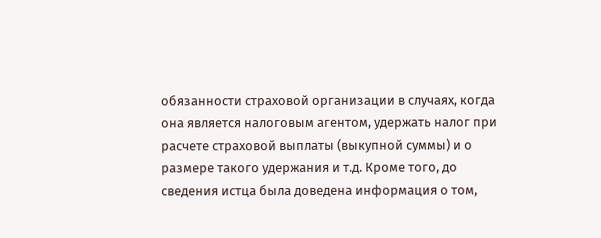обязанности страховой организации в случаях, когда она является налоговым агентом, удержать налог при расчете страховой выплаты (выкупной суммы) и о размере такого удержания и т.д. Кроме того, до сведения истца была доведена информация о том,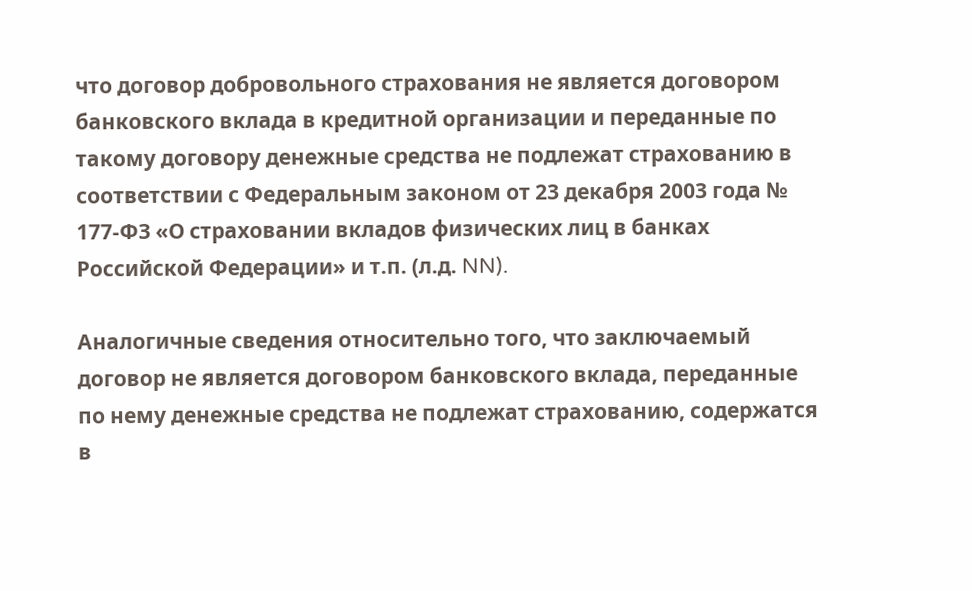что договор добровольного страхования не является договором банковского вклада в кредитной организации и переданные по такому договору денежные средства не подлежат страхованию в соответствии с Федеральным законом от 23 декабря 2003 года № 177-ФЗ «О страховании вкладов физических лиц в банках Российской Федерации» и т.п. (л.д. NN).

Аналогичные сведения относительно того, что заключаемый договор не является договором банковского вклада, переданные по нему денежные средства не подлежат страхованию, содержатся в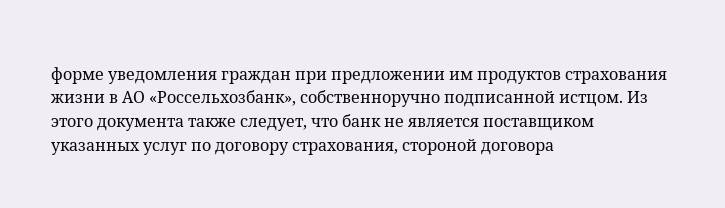форме уведомления граждан при предложении им продуктов страхования жизни в АО «Россельхозбанк», собственноручно подписанной истцом. Из этого документа также следует, что банк не является поставщиком указанных услуг по договору страхования, стороной договора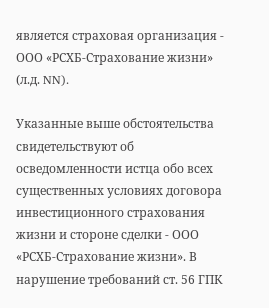является страховая организация - ООО «РСХБ-Страхование жизни» (л.д. NN).

Указанные выше обстоятельства свидетельствуют об осведомленности истца обо всех существенных условиях договора инвестиционного страхования жизни и стороне сделки - ООО «РСХБ-Страхование жизни». В нарушение требований ст. 56 ГПК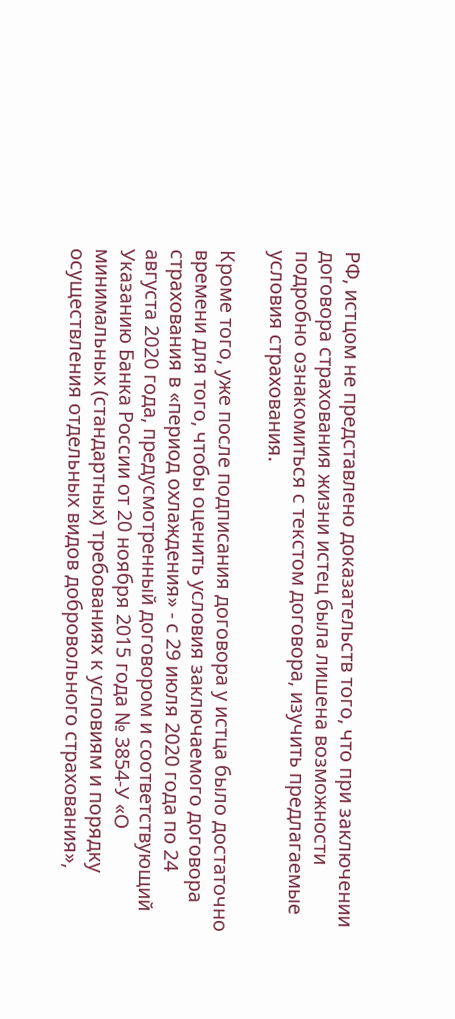РФ, истцом не представлено доказательств того, что при заключении договора страхования жизни истец была лишена возможности подробно ознакомиться с текстом договора, изучить предлагаемые условия страхования.

Кроме того, уже после подписания договора у истца было достаточно времени для того, чтобы оценить условия заключаемого договора страхования в «период охлаждения» - с 29 июля 2020 года по 24 августа 2020 года, предусмотренный договором и соответствующий Указанию Банка России от 20 ноября 2015 года № 3854-У «О минимальных (стандартных) требованиях к условиям и порядку осуществления отдельных видов добровольного страхования»,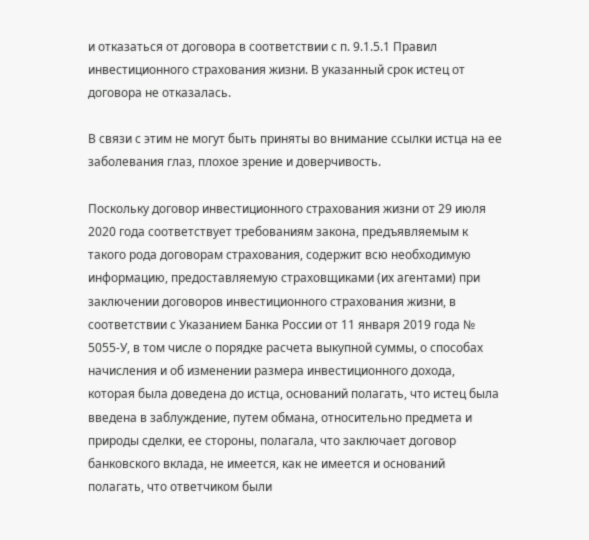и отказаться от договора в соответствии с п. 9.1.5.1 Правил инвестиционного страхования жизни. В указанный срок истец от договора не отказалась.

В связи с этим не могут быть приняты во внимание ссылки истца на ее заболевания глаз, плохое зрение и доверчивость.

Поскольку договор инвестиционного страхования жизни от 29 июля 2020 года соответствует требованиям закона, предъявляемым к такого рода договорам страхования, содержит всю необходимую информацию, предоставляемую страховщиками (их агентами) при заключении договоров инвестиционного страхования жизни, в соответствии с Указанием Банка России от 11 января 2019 года № 5055-У, в том числе о порядке расчета выкупной суммы, о способах начисления и об изменении размера инвестиционного дохода, которая была доведена до истца, оснований полагать, что истец была введена в заблуждение, путем обмана, относительно предмета и природы сделки, ее стороны, полагала, что заключает договор банковского вклада, не имеется, как не имеется и оснований полагать, что ответчиком были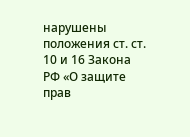нарушены положения ст. ст. 10 и 16 Закона РФ «О защите прав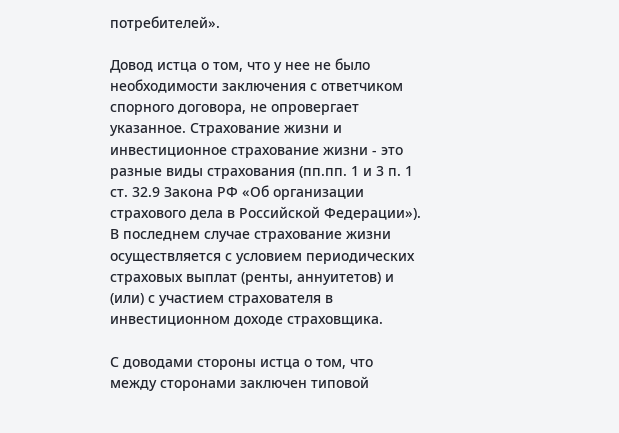потребителей».

Довод истца о том, что у нее не было необходимости заключения с ответчиком спорного договора, не опровергает указанное. Страхование жизни и инвестиционное страхование жизни - это разные виды страхования (пп.пп. 1 и 3 п. 1 ст. 32.9 Закона РФ «Об организации страхового дела в Российской Федерации»). В последнем случае страхование жизни осуществляется с условием периодических страховых выплат (ренты, аннуитетов) и (или) с участием страхователя в инвестиционном доходе страховщика.

С доводами стороны истца о том, что между сторонами заключен типовой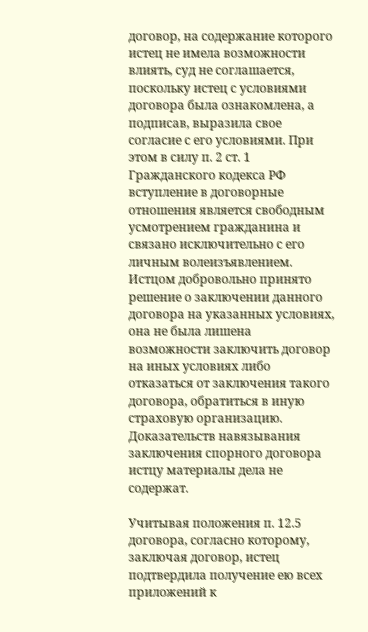договор, на содержание которого истец не имела возможности влиять, суд не соглашается, поскольку истец с условиями договора была ознакомлена, а подписав, выразила свое согласие с его условиями. При этом в силу п. 2 ст. 1 Гражданского кодекса РФ вступление в договорные отношения является свободным усмотрением гражданина и связано исключительно с его личным волеизъявлением. Истцом добровольно принято решение о заключении данного договора на указанных условиях, она не была лишена возможности заключить договор на иных условиях либо отказаться от заключения такого договора, обратиться в иную страховую организацию. Доказательств навязывания заключения спорного договора истцу материалы дела не содержат.

Учитывая положения п. 12.5 договора, согласно которому, заключая договор, истец подтвердила получение ею всех приложений к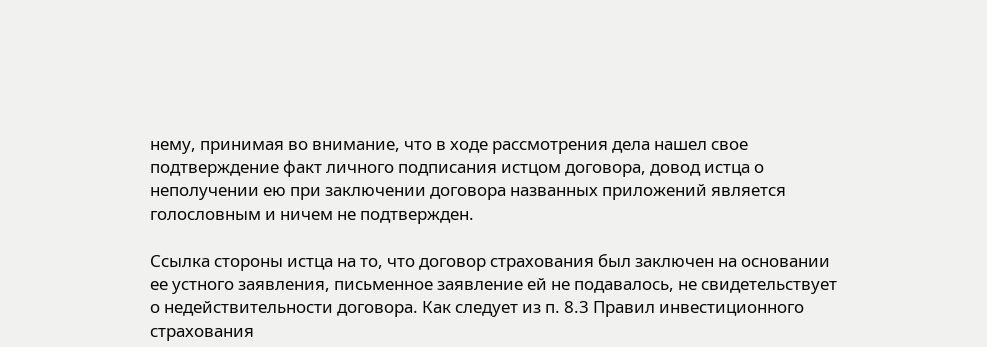нему, принимая во внимание, что в ходе рассмотрения дела нашел свое подтверждение факт личного подписания истцом договора, довод истца о неполучении ею при заключении договора названных приложений является голословным и ничем не подтвержден.

Ссылка стороны истца на то, что договор страхования был заключен на основании ее устного заявления, письменное заявление ей не подавалось, не свидетельствует о недействительности договора. Как следует из п. 8.3 Правил инвестиционного страхования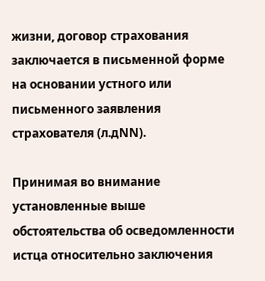жизни, договор страхования заключается в письменной форме на основании устного или письменного заявления страхователя (л.дNN).

Принимая во внимание установленные выше обстоятельства об осведомленности истца относительно заключения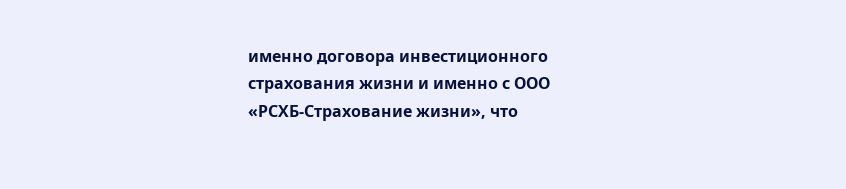именно договора инвестиционного страхования жизни и именно с ООО «РСХБ-Страхование жизни», что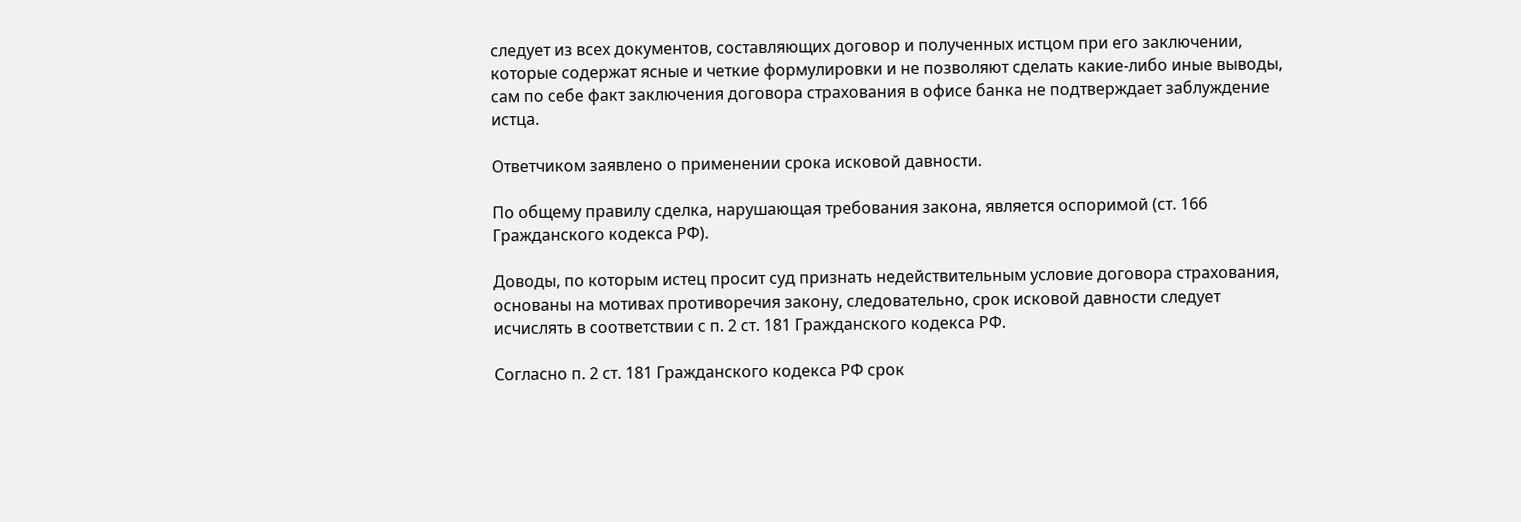следует из всех документов, составляющих договор и полученных истцом при его заключении, которые содержат ясные и четкие формулировки и не позволяют сделать какие-либо иные выводы, сам по себе факт заключения договора страхования в офисе банка не подтверждает заблуждение истца.

Ответчиком заявлено о применении срока исковой давности.

По общему правилу сделка, нарушающая требования закона, является оспоримой (ст. 166 Гражданского кодекса РФ).

Доводы, по которым истец просит суд признать недействительным условие договора страхования, основаны на мотивах противоречия закону, следовательно, срок исковой давности следует исчислять в соответствии с п. 2 ст. 181 Гражданского кодекса РФ.

Согласно п. 2 ст. 181 Гражданского кодекса РФ срок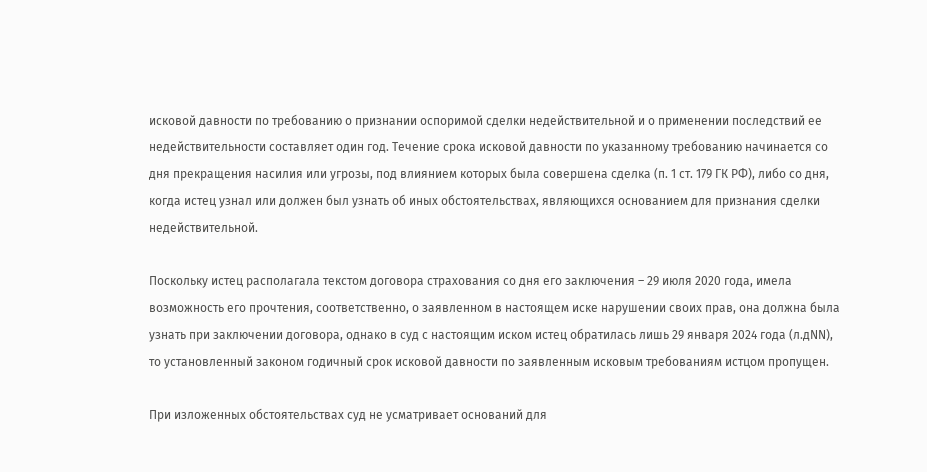исковой давности по требованию о признании оспоримой сделки недействительной и о применении последствий ее недействительности составляет один год. Течение срока исковой давности по указанному требованию начинается со дня прекращения насилия или угрозы, под влиянием которых была совершена сделка (п. 1 ст. 179 ГК РФ), либо со дня, когда истец узнал или должен был узнать об иных обстоятельствах, являющихся основанием для признания сделки недействительной.

Поскольку истец располагала текстом договора страхования со дня его заключения – 29 июля 2020 года, имела возможность его прочтения, соответственно, о заявленном в настоящем иске нарушении своих прав, она должна была узнать при заключении договора, однако в суд с настоящим иском истец обратилась лишь 29 января 2024 года (л.дNN), то установленный законом годичный срок исковой давности по заявленным исковым требованиям истцом пропущен.

При изложенных обстоятельствах суд не усматривает оснований для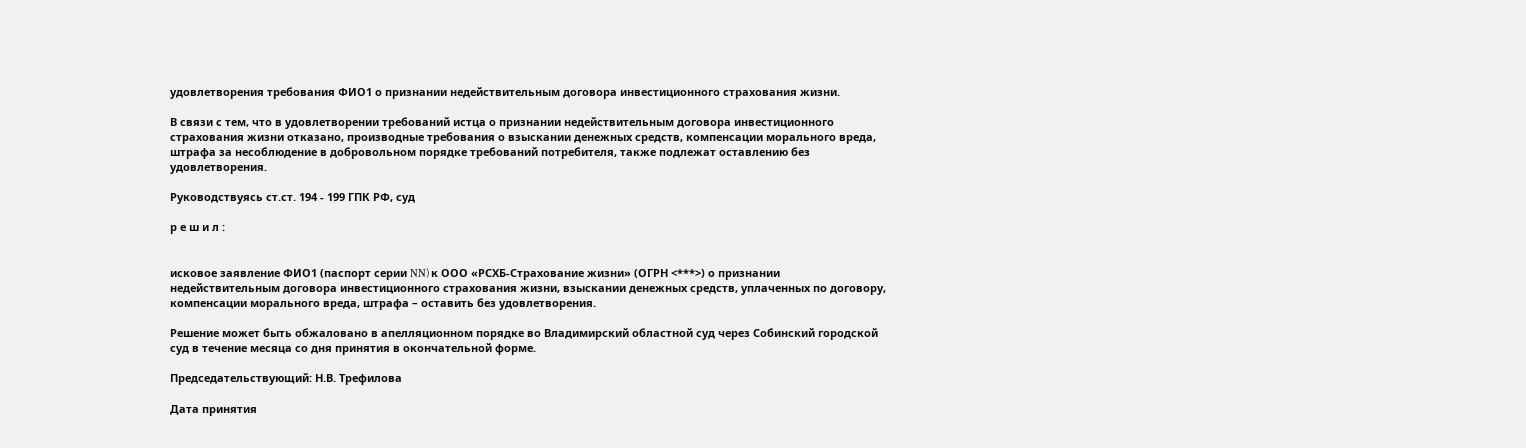удовлетворения требования ФИО1 о признании недействительным договора инвестиционного страхования жизни.

В связи с тем, что в удовлетворении требований истца о признании недействительным договора инвестиционного страхования жизни отказано, производные требования о взыскании денежных средств, компенсации морального вреда, штрафа за несоблюдение в добровольном порядке требований потребителя, также подлежат оставлению без удовлетворения.

Руководствуясь ст.ст. 194 - 199 ГПК РФ, суд

р е ш и л :


исковое заявление ФИО1 (паспорт серии NN) к ООО «РСХБ-Страхование жизни» (ОГРН <***>) о признании недействительным договора инвестиционного страхования жизни, взыскании денежных средств, уплаченных по договору, компенсации морального вреда, штрафа – оставить без удовлетворения.

Решение может быть обжаловано в апелляционном порядке во Владимирский областной суд через Собинский городской суд в течение месяца со дня принятия в окончательной форме.

Председательствующий: Н.В. Трефилова

Дата принятия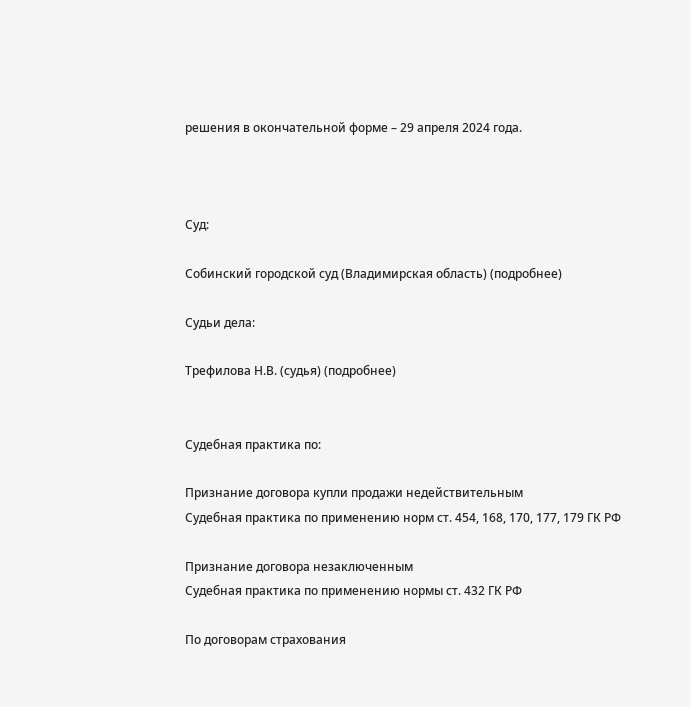решения в окончательной форме – 29 апреля 2024 года.



Суд:

Собинский городской суд (Владимирская область) (подробнее)

Судьи дела:

Трефилова Н.В. (судья) (подробнее)


Судебная практика по:

Признание договора купли продажи недействительным
Судебная практика по применению норм ст. 454, 168, 170, 177, 179 ГК РФ

Признание договора незаключенным
Судебная практика по применению нормы ст. 432 ГК РФ

По договорам страхования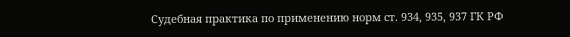Судебная практика по применению норм ст. 934, 935, 937 ГК РФ